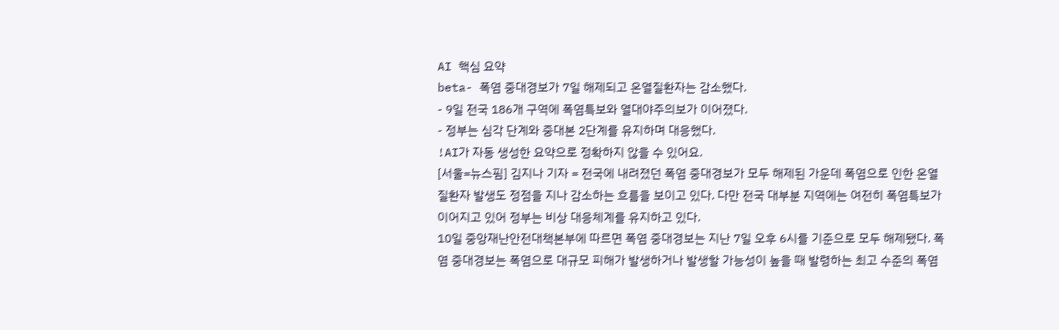AI 핵심 요약
beta- 폭염 중대경보가 7일 해제되고 온열질환자는 감소했다.
- 9일 전국 186개 구역에 폭염특보와 열대야주의보가 이어졌다.
- 정부는 심각 단계와 중대본 2단계를 유지하며 대응했다.
!AI가 자동 생성한 요약으로 정확하지 않을 수 있어요.
[서울=뉴스핌] 김지나 기자 = 전국에 내려졌던 폭염 중대경보가 모두 해제된 가운데 폭염으로 인한 온열질환자 발생도 정점을 지나 감소하는 흐름을 보이고 있다. 다만 전국 대부분 지역에는 여전히 폭염특보가 이어지고 있어 정부는 비상 대응체계를 유지하고 있다.
10일 중앙재난안전대책본부에 따르면 폭염 중대경보는 지난 7일 오후 6시를 기준으로 모두 해제됐다. 폭염 중대경보는 폭염으로 대규모 피해가 발생하거나 발생할 가능성이 높을 때 발령하는 최고 수준의 폭염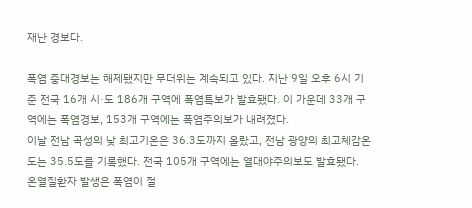재난 경보다.

폭염 중대경보는 해제됐지만 무더위는 계속되고 있다. 지난 9일 오후 6시 기준 전국 16개 시·도 186개 구역에 폭염특보가 발효됐다. 이 가운데 33개 구역에는 폭염경보, 153개 구역에는 폭염주의보가 내려졌다.
이날 전남 곡성의 낮 최고기온은 36.3도까지 올랐고, 전남 광양의 최고체감온도는 35.5도를 기록했다. 전국 105개 구역에는 열대야주의보도 발효됐다.
온열질환자 발생은 폭염이 절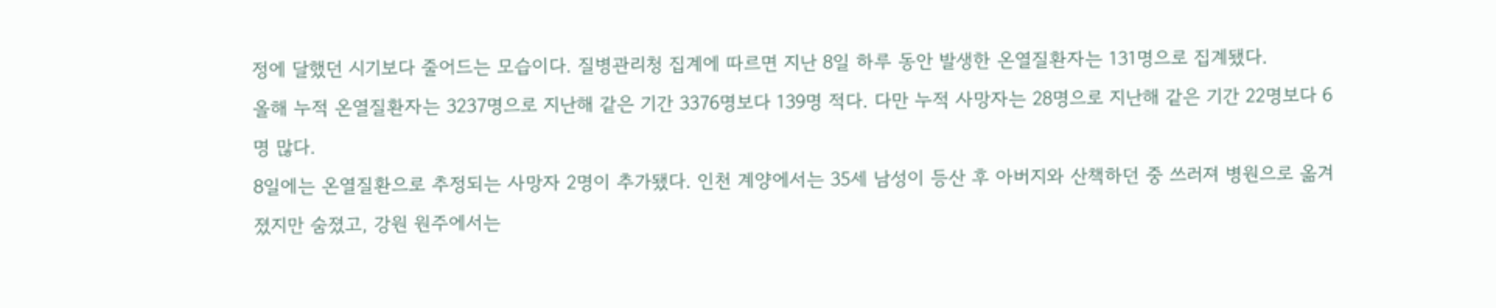정에 달했던 시기보다 줄어드는 모습이다. 질병관리청 집계에 따르면 지난 8일 하루 동안 발생한 온열질환자는 131명으로 집계됐다.
올해 누적 온열질환자는 3237명으로 지난해 같은 기간 3376명보다 139명 적다. 다만 누적 사망자는 28명으로 지난해 같은 기간 22명보다 6명 많다.
8일에는 온열질환으로 추정되는 사망자 2명이 추가됐다. 인천 계양에서는 35세 남성이 등산 후 아버지와 산책하던 중 쓰러져 병원으로 옮겨졌지만 숨졌고, 강원 원주에서는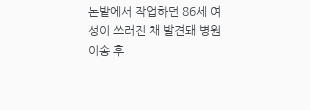논밭에서 작업하던 86세 여성이 쓰러진 채 발견돼 병원 이송 후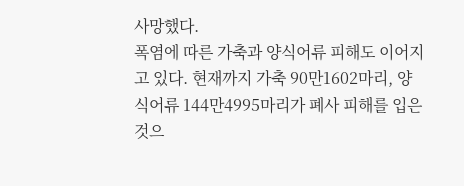사망했다.
폭염에 따른 가축과 양식어류 피해도 이어지고 있다. 현재까지 가축 90만1602마리, 양식어류 144만4995마리가 폐사 피해를 입은 것으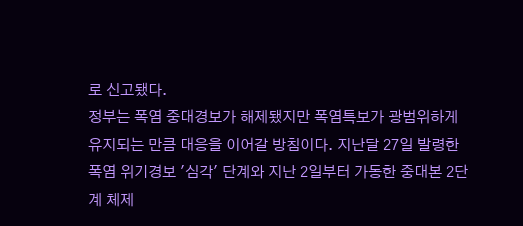로 신고됐다.
정부는 폭염 중대경보가 해제됐지만 폭염특보가 광범위하게 유지되는 만큼 대응을 이어갈 방침이다. 지난달 27일 발령한 폭염 위기경보 '심각' 단계와 지난 2일부터 가동한 중대본 2단계 체제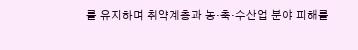를 유지하며 취약계층과 농·축·수산업 분야 피해를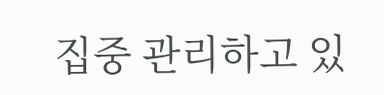집중 관리하고 있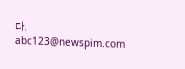다.
abc123@newspim.com